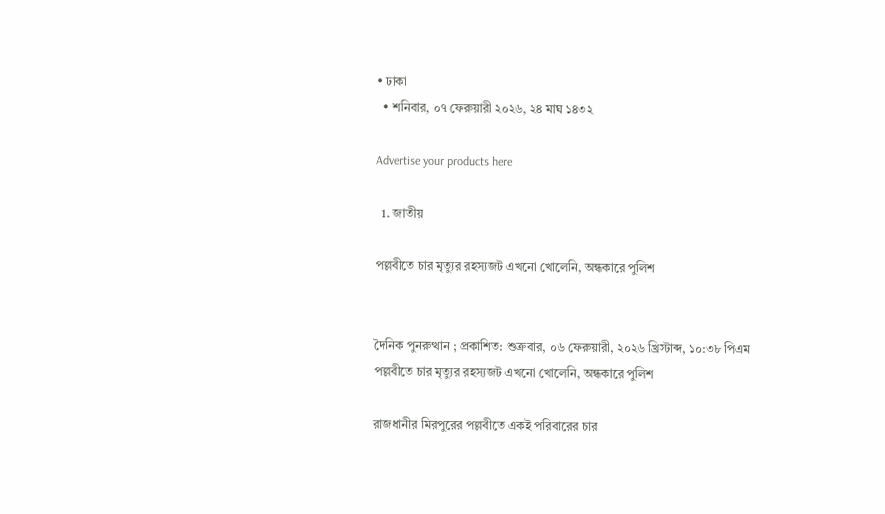• ঢাকা
  • শনিবার, ০৭ ফেরুয়ারী ২০২৬, ২৪ মাঘ ১৪৩২

Advertise your products here

  1. জাতীয়

পল্লবীতে চার মৃত্যুর রহস্যজট এখনো খোলেনি, অন্ধকারে পুলিশ


দৈনিক পুনরুত্থান ; প্রকাশিত: শুক্রবার, ০৬ ফেরুয়ারী, ২০২৬ খ্রিস্টাব্দ, ১০:৩৮ পিএম
পল্লবীতে চার মৃত্যুর রহস্যজট এখনো খোলেনি, অন্ধকারে পুলিশ

রাজধানীর মিরপুরের পল্লবীতে একই পরিবারের চার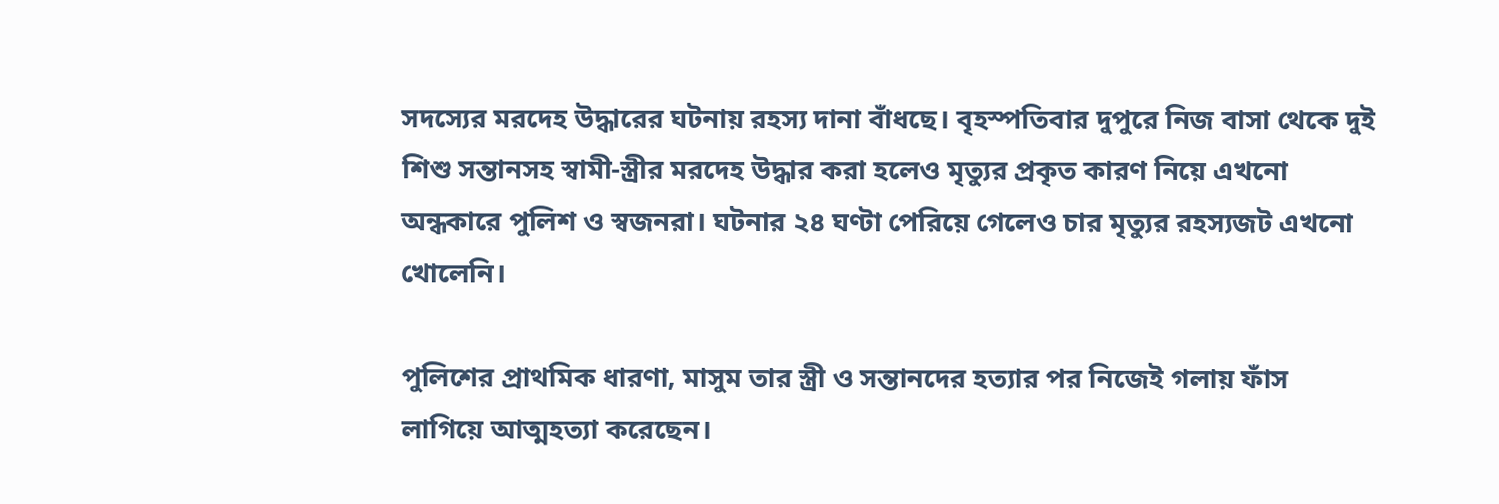সদস্যের মরদেহ উদ্ধারের ঘটনায় রহস্য দানা বাঁধছে। বৃহস্পতিবার দুপুরে নিজ বাসা থেকে দুই শিশু সন্তানসহ স্বামী-স্ত্রীর মরদেহ উদ্ধার করা হলেও মৃত্যুর প্রকৃত কারণ নিয়ে এখনো অন্ধকারে পুলিশ ও স্বজনরা। ঘটনার ২৪ ঘণ্টা পেরিয়ে গেলেও চার মৃত্যুর রহস্যজট এখনো খোলেনি।

পুলিশের প্রাথমিক ধারণা, মাসুম তার স্ত্রী ও সন্তানদের হত্যার পর নিজেই গলায় ফাঁস লাগিয়ে আত্মহত্যা করেছেন।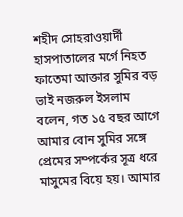শহীদ সোহরাওয়ার্দী হাসপাতালের মর্গে নিহত ফাতেমা আক্তার সুমির বড় ভাই নজরুল ইসলাম বলেন, গত ১৫ বছর আগে আমার বোন সুমির সঙ্গে প্রেমের সম্পর্কের সূত্র ধরে মাসুমের বিয়ে হয়। আমার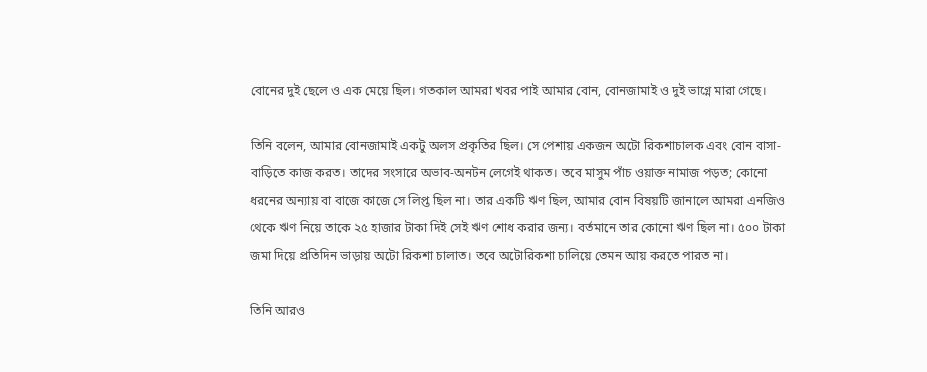বোনের দুই ছেলে ও এক মেয়ে ছিল। গতকাল আমরা খবর পাই আমার বোন, বোনজামাই ও দুই ভাগ্নে মারা গেছে।

তিনি বলেন, আমার বোনজামাই একটু অলস প্রকৃতির ছিল। সে পেশায় একজন অটো রিকশাচালক এবং বোন বাসা-বাড়িতে কাজ করত। তাদের সংসারে অভাব-অনটন লেগেই থাকত। তবে মাসুম পাঁচ ওয়াক্ত নামাজ পড়ত; কোনো ধরনের অন্যায় বা বাজে কাজে সে লিপ্ত ছিল না। তার একটি ঋণ ছিল, আমার বোন বিষয়টি জানালে আমরা এনজিও থেকে ঋণ নিয়ে তাকে ২৫ হাজার টাকা দিই সেই ঋণ শোধ করার জন্য। বর্তমানে তার কোনো ঋণ ছিল না। ৫০০ টাকা জমা দিয়ে প্রতিদিন ভাড়ায় অটো রিকশা চালাত। তবে অটোরিকশা চালিয়ে তেমন আয় করতে পারত না।

তিনি আরও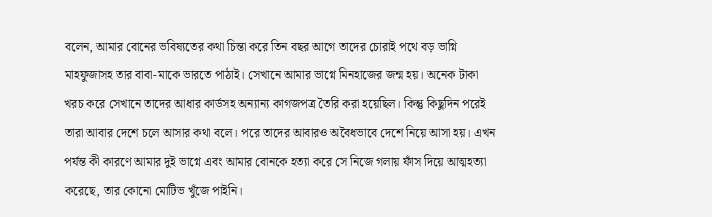বলেন, আমার বোনের ভবিষ্যতের কথা চিন্তা করে তিন বছর আগে তাদের চোরাই পথে বড় ভাগ্নি মাহফুজাসহ তার বাবা-মাকে ভারতে পাঠাই। সেখানে আমার ভাগ্নে মিনহাজের জন্ম হয়। অনেক টাকা খরচ করে সেখানে তাদের আধার কার্ডসহ অন্যান্য কাগজপত্র তৈরি করা হয়েছিল। কিন্তু কিছুদিন পরেই তারা আবার দেশে চলে আসার কথা বলে। পরে তাদের আবারও অবৈধভাবে দেশে নিয়ে আসা হয়। এখন পর্যন্ত কী কারণে আমার দুই ভাগ্নে এবং আমার বোনকে হত্যা করে সে নিজে গলায় ফাঁস দিয়ে আত্মহত্যা করেছে, তার কোনো মোটিভ খুঁজে পাইনি।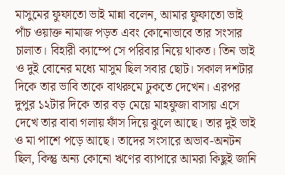মাসুমের ফুফাতো ভাই মান্না বলেন, আমার ফুফাতো ভাই পাঁচ ওয়াক্ত নামাজ পড়ত এবং কোনোভাবে তার সংসার চালাত। বিহারী ক্যাম্পে সে পরিবার নিয়ে থাকত। তিন ভাই ও দুই বোনের মধ্যে মাসুম ছিল সবার ছোট। সকাল দশটার দিকে তার ভাবি তাকে বাথরুমে ঢুকতে দেখেন। এরপর দুপুর ১২টার দিকে তার বড় মেয়ে মাহফুজা বাসায় এসে দেখে তার বাবা গলায় ফাঁস দিয়ে ঝুলে আছে। তার দুই ভাই ও মা পাশে পড়ে আছে। তাদের সংসারে অভাব-অনটন ছিল, কিন্তু অন্য কোনো ঋণের ব্যাপারে আমরা কিছুই জানি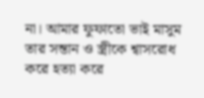না। আমার ফুফাতো ভাই মাসুম তার সন্তান ও স্ত্রীকে শ্বাসরোধ করে হত্যা করে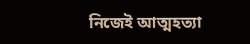নিজেই আত্মহত্যা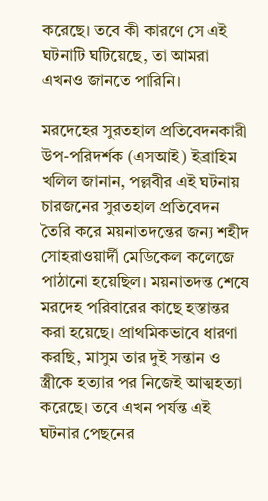করেছে। তবে কী কারণে সে এই ঘটনাটি ঘটিয়েছে, তা আমরা এখনও জানতে পারিনি।

মরদেহের সুরতহাল প্রতিবেদনকারী উপ-পরিদর্শক (এসআই) ইব্রাহিম খলিল জানান, পল্লবীর এই ঘটনায় চারজনের সুরতহাল প্রতিবেদন তৈরি করে ময়নাতদন্তের জন্য শহীদ সোহরাওয়ার্দী মেডিকেল কলেজে পাঠানো হয়েছিল। ময়নাতদন্ত শেষে মরদেহ পরিবারের কাছে হস্তান্তর করা হয়েছে। প্রাথমিকভাবে ধারণা করছি, মাসুম তার দুই সন্তান ও স্ত্রীকে হত্যার পর নিজেই আত্মহত্যা করেছে। তবে এখন পর্যন্ত এই ঘটনার পেছনের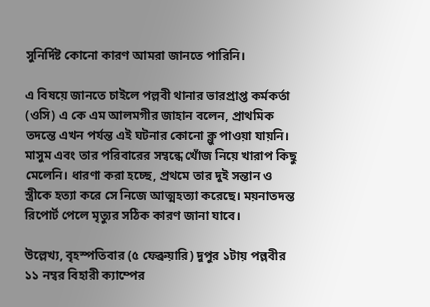সুনির্দিষ্ট কোনো কারণ আমরা জানতে পারিনি।

এ বিষয়ে জানতে চাইলে পল্লবী থানার ভারপ্রাপ্ত কর্মকর্তা (ওসি) এ কে এম আলমগীর জাহান বলেন, প্রাথমিক তদন্তে এখন পর্যন্ত এই ঘটনার কোনো ক্লু পাওয়া যায়নি। মাসুম এবং তার পরিবারের সম্বন্ধে খোঁজ নিয়ে খারাপ কিছু মেলেনি। ধারণা করা হচ্ছে, প্রথমে তার দুই সন্তান ও স্ত্রীকে হত্যা করে সে নিজে আত্মহত্যা করেছে। ময়নাতদন্ত রিপোর্ট পেলে মৃত্যুর সঠিক কারণ জানা যাবে।

উল্লেখ্য, বৃহস্পতিবার (৫ ফেব্রুয়ারি) দুপুর ১টায় পল্লবীর ১১ নম্বর বিহারী ক্যাম্পের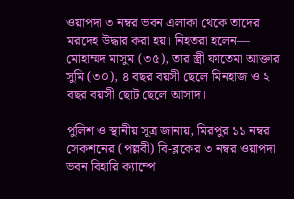ওয়াপদা ৩ নম্বর ভবন এলাকা থেকে তাদের মরদেহ উদ্ধার করা হয়। নিহতরা হলেন— মোহাম্মদ মাসুম (৩৫), তার স্ত্রী ফাতেমা আক্তার সুমি (৩০), ৪ বছর বয়সী ছেলে মিনহাজ ও ২ বছর বয়সী ছোট ছেলে আসাদ।

পুলিশ ও স্থানীয় সূত্র জানায়, মিরপুর ১১ নম্বর সেকশনের (পল্লবী) বি-ব্লকের ৩ নম্বর ওয়াপদা ভবন বিহারি ক্যাম্পে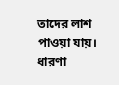তাদের লাশ পাওয়া যায়। ধারণা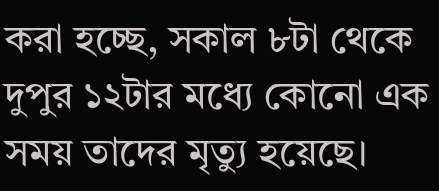করা হচ্ছে, সকাল ৮টা থেকে দুপুর ১২টার মধ্যে কোনো এক সময় তাদের মৃত্যু হয়েছে।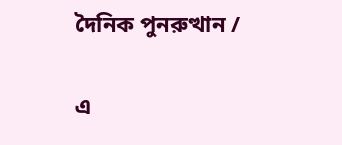দৈনিক পুনরুত্থান /

এ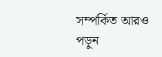সম্পর্কিত আরও পড়ুন